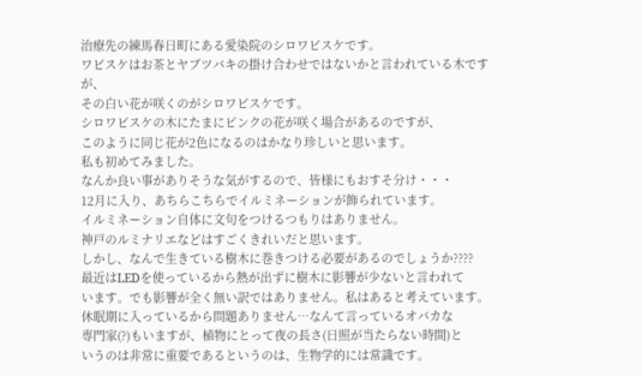治療先の練馬春日町にある愛染院のシロワビスケです。
ワビスケはお茶とヤブツバキの掛け合わせではないかと言われている木ですが、
その白い花が咲くのがシロワビスケです。
シロワビスケの木にたまにピンクの花が咲く場合があるのですが、
このように同じ花が2色になるのはかなり珍しいと思います。
私も初めてみました。
なんか良い事がありそうな気がするので、皆様にもおすそ分け・・・
12月に入り、あちらこちらでイルミネーションが飾られています。
イルミネーション自体に文句をつけるつもりはありません。
神戸のルミナリエなどはすごくきれいだと思います。
しかし、なんで生きている樹木に巻きつける必要があるのでしょうか????
最近はLEDを使っているから熱が出ずに樹木に影響が少ないと言われて
います。でも影響が全く無い訳ではありません。私はあると考えています。
休眠期に入っているから問題ありません…なんて言っているオバカな
専門家(?)もいますが、植物にとって夜の長さ(日照が当たらない時間)と
いうのは非常に重要であるというのは、生物学的には常識です。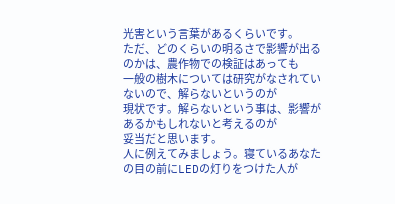光害という言葉があるくらいです。
ただ、どのくらいの明るさで影響が出るのかは、農作物での検証はあっても
一般の樹木については研究がなされていないので、解らないというのが
現状です。解らないという事は、影響があるかもしれないと考えるのが
妥当だと思います。
人に例えてみましょう。寝ているあなたの目の前にLEDの灯りをつけた人が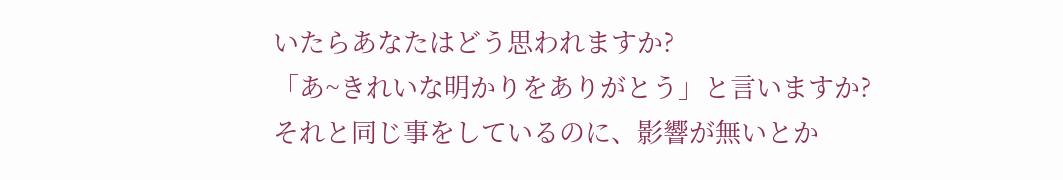いたらあなたはどう思われますか?
「あ~きれいな明かりをありがとう」と言いますか?
それと同じ事をしているのに、影響が無いとか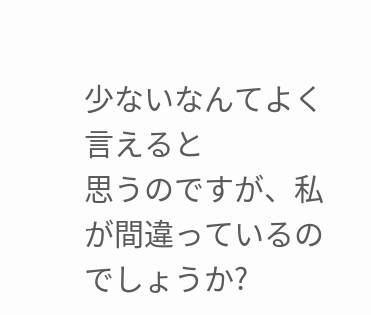少ないなんてよく言えると
思うのですが、私が間違っているのでしょうか?